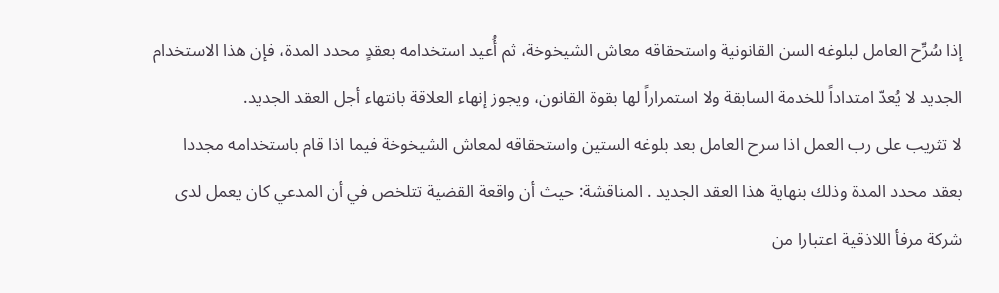إذا سُرِّح العامل لبلوغه السن القانونية واستحقاقه معاش الشيخوخة، ثم أُعيد استخدامه بعقدٍ محدد المدة، فإن هذا الاستخدام الجديد لا يُعدّ امتداداً للخدمة السابقة ولا استمراراً لها بقوة القانون، ويجوز إنهاء العلاقة بانتهاء أجل العقد الجديد.
لا تثريب على رب العمل اذا سرح العامل بعد بلوغه الستين واستحقاقه لمعاش الشيخوخة فيما اذا قام باستخدامه مجددا بعقد محدد المدة وذلك بنهاية هذا العقد الجديد . المناقشة: حيث أن واقعة القضية تتلخص في أن المدعي كان يعمل لدى شركة مرفأ اللاذقية اعتبارا من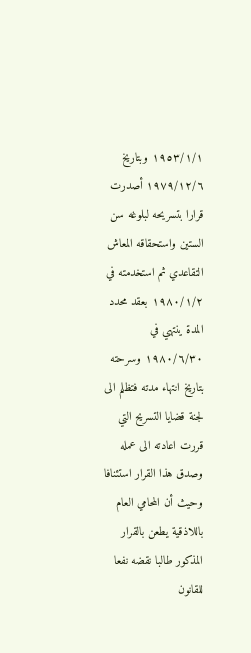١٩٥٣/١/١ وبتاريخ ۱۹۷۹/۱۲/٦ أصدرت قرارا بتسريحه لبلوغه سن الستين واستحقاقه المعاش التقاعدي ثم استخدمته في ١٩٨٠/١/٢ بعقد محدد المدة ينتهي في ١٩٨٠/٦/٣٠ وسرحته بتاريخ انتهاء مدته فتظلم الى لجنة قضايا التسريح التي قررت اعادته الى عمله وصدق هذا القرار استئنافا وحيث أن المحامي العام باللاذقية يطعن بالقرار المذكور طالبا نقضه نفعا للقانون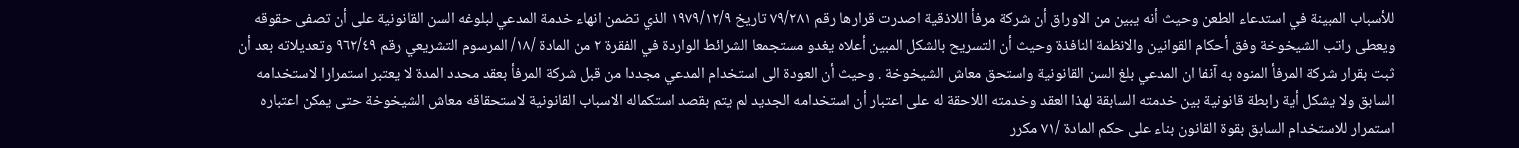للأسباب المبينة في استدعاء الطعن وحيث أنه يبين من الاوراق أن شركة مرفأ اللاذقية اصدرت قرارها رقم ۷۹/۲۸۱ تاريخ ۱۹۷۹/۱۲/۹ الذي تضمن انهاء خدمة المدعي لبلوغه السن القانونية على أن تصفى حقوقه ويعطى راتب الشيخوخة وفق أحكام القوانين والانظمة النافذة وحيث أن التسريح بالشكل المبين أعلاه يغدو مستجمعا الشرائط الواردة في الفقرة ٢ من المادة /۱۸/ المرسوم التشريعي رقم ٩٦٢/٤٩ وتعديلاته بعد أن ثبت بقرار شركة المرفأ المنوه به آنفا ان المدعي بلغ السن القانونية واستحق معاش الشيخوخة . وحيث أن العودة الى استخدام المدعي مجددا من قبل شركة المرفأ بعقد محدد المدة لا يعتبر استمرارا لاستخدامه السابق ولا يشكل أية رابطة قانونية بين خدمته السابقة لهذا العقد وخدمته اللاحقة له على اعتبار أن استخدامه الجديد لم يتم بقصد استكماله الاسباب القانونية لاستحقاقه معاش الشيخوخة حتى يمكن اعتباره استمرار للاستخدام السابق بقوة القانون بناء على حكم المادة /۷۱ مكرر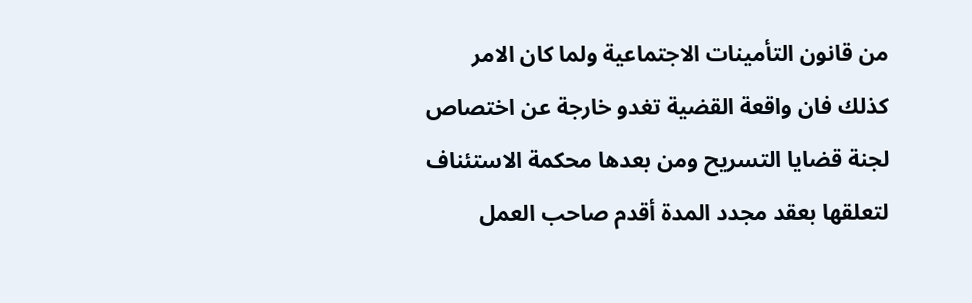من قانون التأمينات الاجتماعية ولما كان الامر كذلك فان واقعة القضية تغدو خارجة عن اختصاص لجنة قضايا التسريح ومن بعدها محكمة الاستئناف لتعلقها بعقد مجدد المدة أقدم صاحب العمل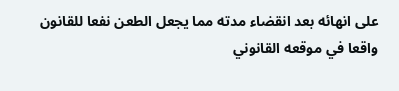على انهائه بعد انقضاء مدته مما يجعل الطعن نفعا للقانون واقعا في موقعه القانوني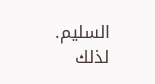السليم. لذلك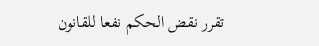تقرر نقض الحكم نفعا للقانون